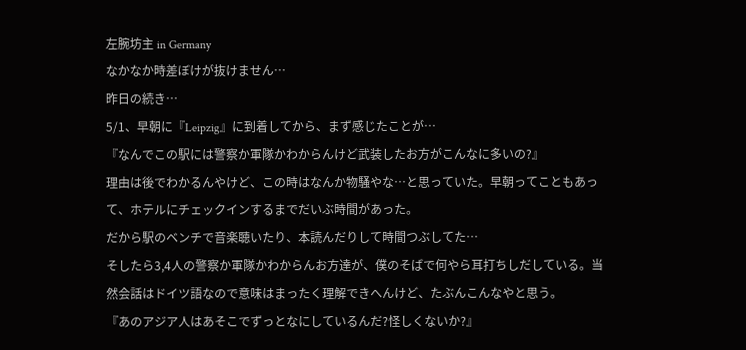左腕坊主 in Germany
なかなか時差ぼけが抜けません…
昨日の続き…
5/1、早朝に『Leipzig』に到着してから、まず感じたことが…
『なんでこの駅には警察か軍隊かわからんけど武装したお方がこんなに多いの?』
理由は後でわかるんやけど、この時はなんか物騒やな…と思っていた。早朝ってこともあって、ホテルにチェックインするまでだいぶ時間があった。
だから駅のベンチで音楽聴いたり、本読んだりして時間つぶしてた…
そしたら3,4人の警察か軍隊かわからんお方達が、僕のそばで何やら耳打ちしだしている。当然会話はドイツ語なので意味はまったく理解できへんけど、たぶんこんなやと思う。
『あのアジア人はあそこでずっとなにしているんだ?怪しくないか?』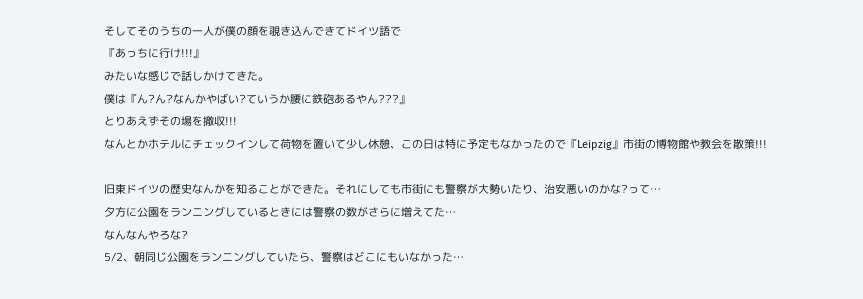そしてそのうちの一人が僕の顔を覗き込んできてドイツ語で
『あっちに行け!!!』
みたいな感じで話しかけてきた。
僕は『ん?ん?なんかやばい?ていうか腰に鉄砲あるやん???』
とりあえずその場を撤収!!!
なんとかホテルにチェックインして荷物を置いて少し休憩、この日は特に予定もなかったので『Leipzig』市街の博物館や教会を散策!!!

旧東ドイツの歴史なんかを知ることができた。それにしても市街にも警察が大勢いたり、治安悪いのかな?って…
夕方に公園をランニングしているときには警察の数がさらに増えてた…
なんなんやろな?
5/2、朝同じ公園をランニングしていたら、警察はどこにもいなかった…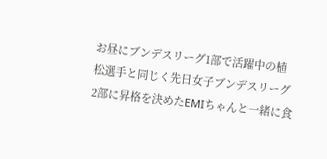お昼にブンデスリーグ1部で活躍中の植松選手と同じく先日女子ブンデスリーグ2部に昇格を決めたEMIちゃんと一緒に食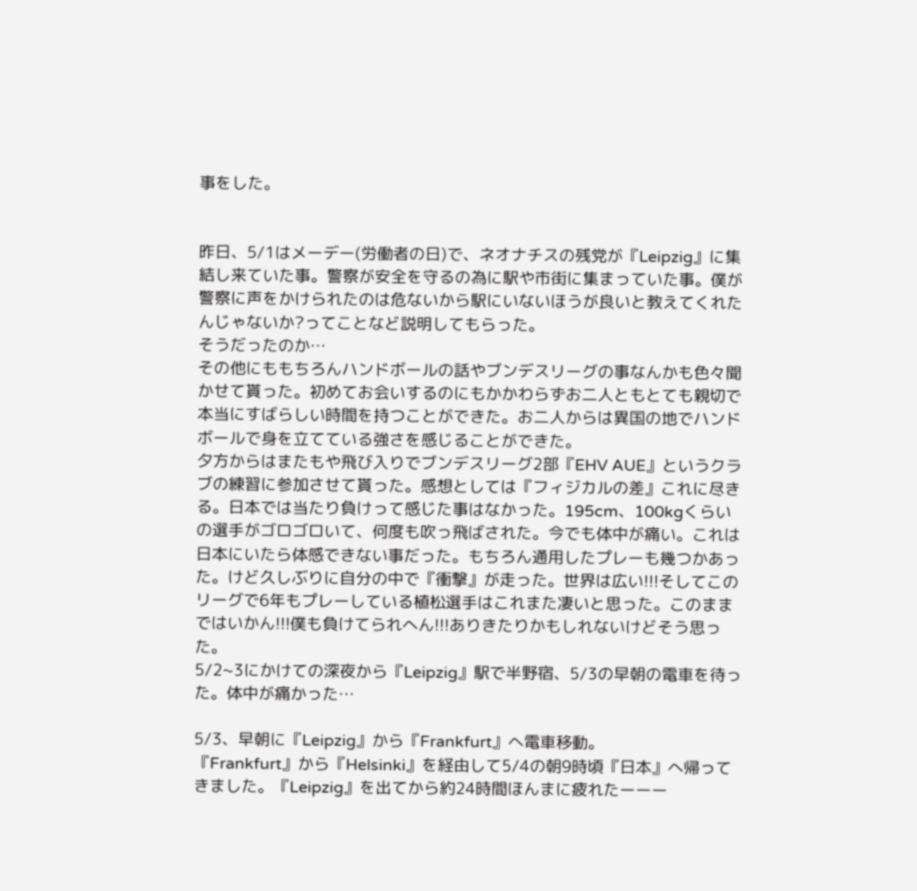事をした。


昨日、5/1はメーデー(労働者の日)で、ネオナチスの残党が『Leipzig』に集結し来ていた事。警察が安全を守るの為に駅や市街に集まっていた事。僕が警察に声をかけられたのは危ないから駅にいないほうが良いと教えてくれたんじゃないか?ってことなど説明してもらった。
そうだったのか…
その他にももちろんハンドボールの話やブンデスリーグの事なんかも色々聞かせて貰った。初めてお会いするのにもかかわらずお二人ともとても親切で本当にすばらしい時間を持つことができた。お二人からは異国の地でハンドボールで身を立てている強さを感じることができた。
夕方からはまたもや飛び入りでブンデスリーグ2部『EHV AUE』というクラブの練習に参加させて貰った。感想としては『フィジカルの差』これに尽きる。日本では当たり負けって感じた事はなかった。195cm、100kgくらいの選手がゴロゴロいて、何度も吹っ飛ばされた。今でも体中が痛い。これは日本にいたら体感できない事だった。もちろん通用したプレーも幾つかあった。けど久しぶりに自分の中で『衝撃』が走った。世界は広い!!!そしてこのリーグで6年もプレーしている植松選手はこれまた凄いと思った。このままではいかん!!!僕も負けてられへん!!!ありきたりかもしれないけどそう思った。
5/2~3にかけての深夜から『Leipzig』駅で半野宿、5/3の早朝の電車を待った。体中が痛かった…

5/3、早朝に『Leipzig』から『Frankfurt』へ電車移動。
『Frankfurt』から『Helsinki』を経由して5/4の朝9時頃『日本』へ帰ってきました。『Leipzig』を出てから約24時間ほんまに疲れたーーー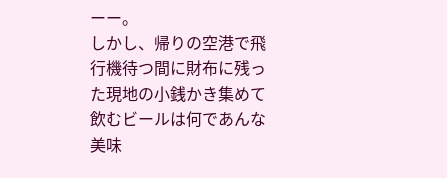ーー。
しかし、帰りの空港で飛行機待つ間に財布に残った現地の小銭かき集めて飲むビールは何であんな美味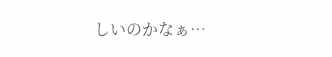しいのかなぁ…